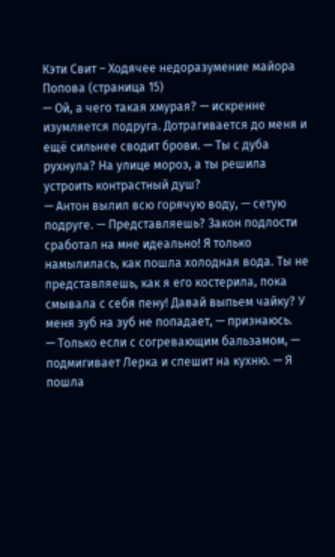Кэти Свит – Ходячее недоразумение майора Попова (страница 15)
— Ой, а чего такая хмурая? — искренне изумляется подруга. Дотрагивается до меня и ещё сильнее сводит брови. — Ты с дуба рухнула? На улице мороз, а ты решила устроить контрастный душ?
— Антон вылил всю горячую воду, — сетую подруге. — Представляешь? Закон подлости сработал на мне идеально! Я только намылилась, как пошла холодная вода. Ты не представляешь, как я его костерила, пока смывала с себя пену! Давай выпьем чайку? У меня зуб на зуб не попадает, — признаюсь.
— Только если с согревающим бальзамом, — подмигивает Лерка и спешит на кухню. — Я пошла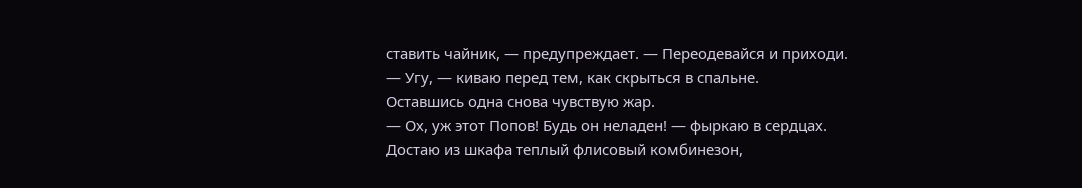ставить чайник, — предупреждает. — Переодевайся и приходи.
— Угу, — киваю перед тем, как скрыться в спальне.
Оставшись одна снова чувствую жар.
— Ох, уж этот Попов! Будь он неладен! — фыркаю в сердцах.
Достаю из шкафа теплый флисовый комбинезон,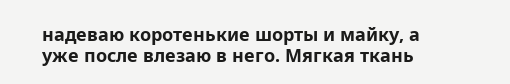надеваю коротенькие шорты и майку, а уже после влезаю в него. Мягкая ткань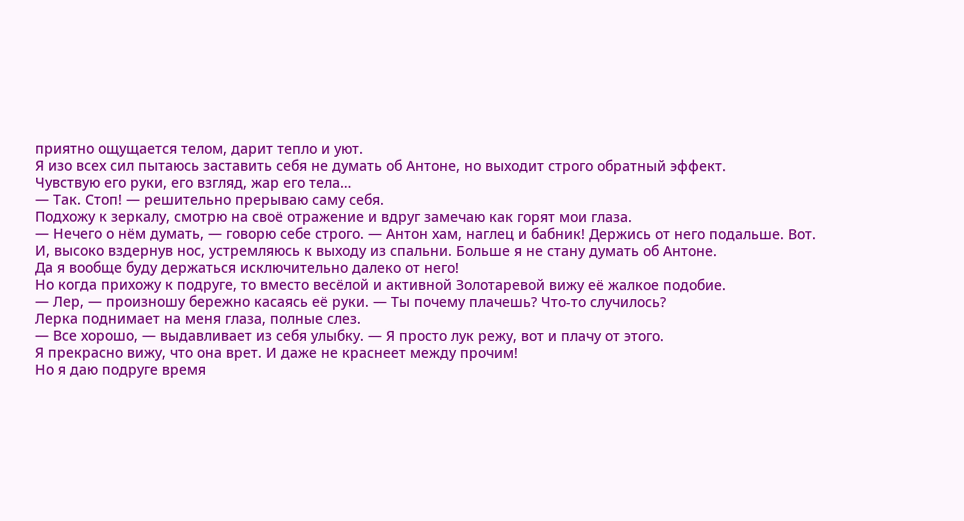приятно ощущается телом, дарит тепло и уют.
Я изо всех сил пытаюсь заставить себя не думать об Антоне, но выходит строго обратный эффект.
Чувствую его руки, его взгляд, жар его тела…
— Так. Стоп! — решительно прерываю саму себя.
Подхожу к зеркалу, смотрю на своё отражение и вдруг замечаю как горят мои глаза.
— Нечего о нём думать, — говорю себе строго. — Антон хам, наглец и бабник! Держись от него подальше. Вот.
И, высоко вздернув нос, устремляюсь к выходу из спальни. Больше я не стану думать об Антоне.
Да я вообще буду держаться исключительно далеко от него!
Но когда прихожу к подруге, то вместо весёлой и активной Золотаревой вижу её жалкое подобие.
— Лер, — произношу бережно касаясь её руки. — Ты почему плачешь? Что-то случилось?
Лерка поднимает на меня глаза, полные слез.
— Все хорошо, — выдавливает из себя улыбку. — Я просто лук режу, вот и плачу от этого.
Я прекрасно вижу, что она врет. И даже не краснеет между прочим!
Но я даю подруге время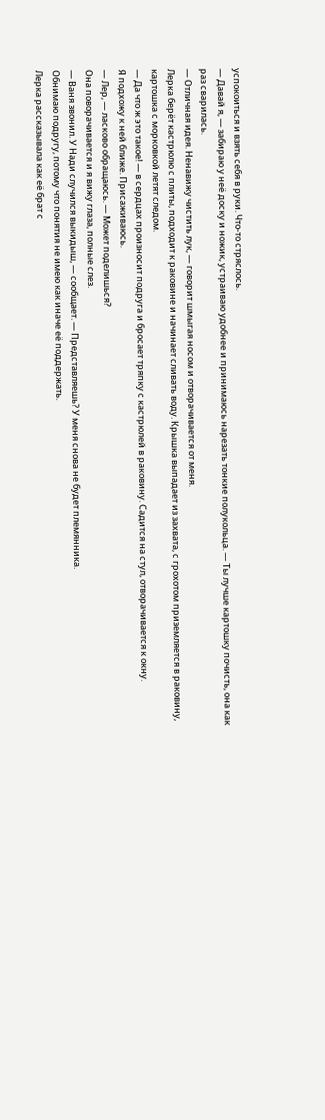успокоиться и взять себя в руки. Что-то стряслось.
— Давай я, — забираю у неё доску и ножик, устраиваю удобнее и принимаюсь нарезать тонкие полукольца. — Ты лучше картошку почисть, она как раз сварилась.
— Отличная идея. Ненавижу чистить лук, — говорит шмыгая носом и отворачивается от меня.
Лерка берёт кастрюлю с плиты, подходит к раковине и начинает сливать воду. Крышка выпадает из захвата, с грохотом приземляется в раковину, картошка с морковкой летят следом.
— Да что ж это такое! — в сердцах произносит подруга и бросает тряпку с кастрюлей в раковину. Садится на стул, отворачивается к окну.
Я подхожу к ней ближе. Присаживаюсь.
— Лер, — ласково обращаюсь. — Может поделишься?
Она поворачивается и я вижу глаза, полные слез.
— Ваня звонил. У Нади случился выкидыш, — сообщает. — Представляешь? У меня снова не будет племянника.
Обнимаю подругу, потому что понятия не имею как иначе её поддержать.
Лерка рассказывала как её брат с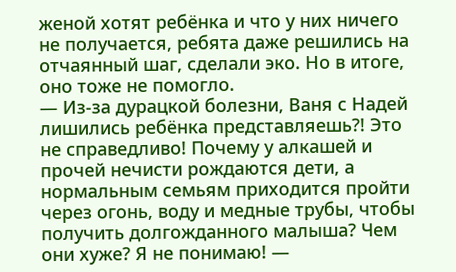женой хотят ребёнка и что у них ничего не получается, ребята даже решились на отчаянный шаг, сделали эко. Но в итоге, оно тоже не помогло.
— Из-за дурацкой болезни, Ваня с Надей лишились ребёнка представляешь?! Это не справедливо! Почему у алкашей и прочей нечисти рождаются дети, а нормальным семьям приходится пройти через огонь, воду и медные трубы, чтобы получить долгожданного малыша? Чем они хуже? Я не понимаю! —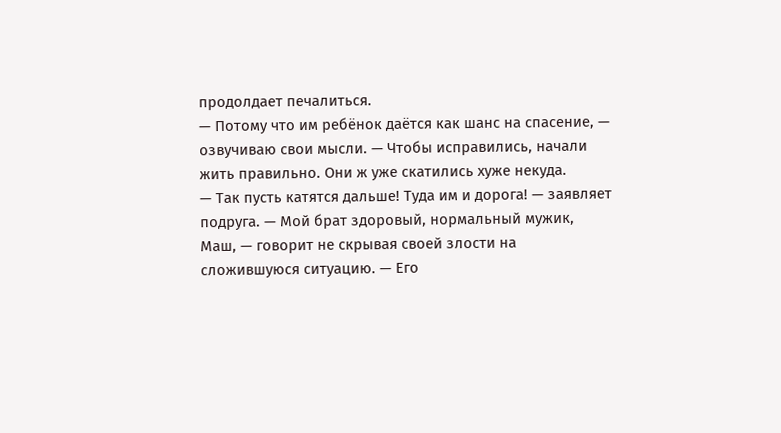продолдает печалиться.
— Потому что им ребёнок даётся как шанс на спасение, — озвучиваю свои мысли. — Чтобы исправились, начали жить правильно. Они ж уже скатились хуже некуда.
— Так пусть катятся дальше! Туда им и дорога! — заявляет подруга. — Мой брат здоровый, нормальный мужик, Маш, — говорит не скрывая своей злости на сложившуюся ситуацию. — Его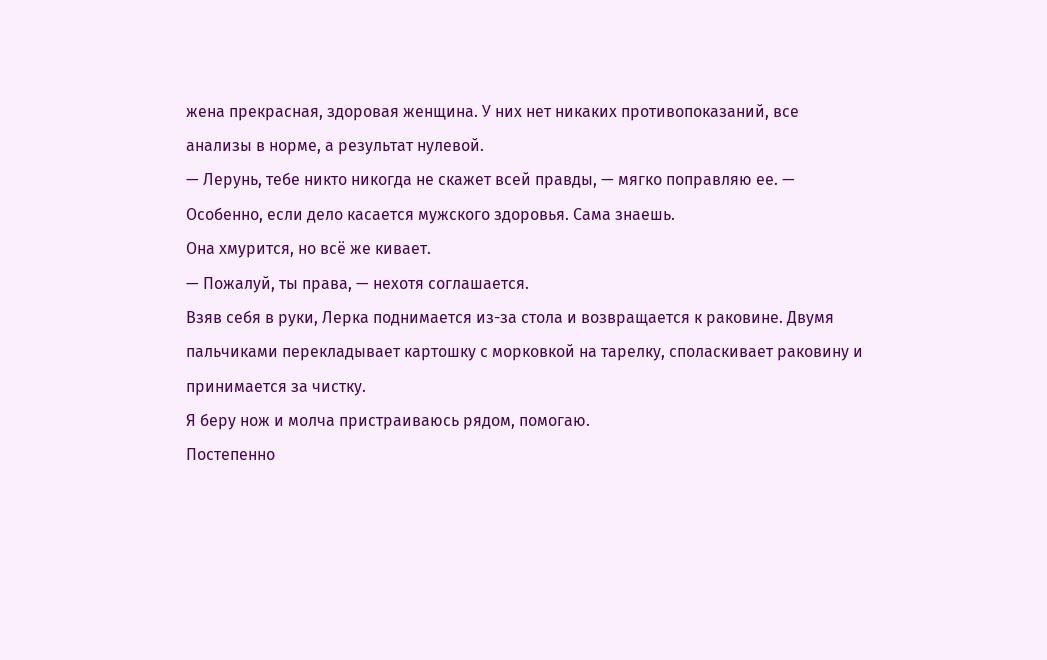жена прекрасная, здоровая женщина. У них нет никаких противопоказаний, все анализы в норме, а результат нулевой.
— Лерунь, тебе никто никогда не скажет всей правды, — мягко поправляю ее. — Особенно, если дело касается мужского здоровья. Сама знаешь.
Она хмурится, но всё же кивает.
— Пожалуй, ты права, — нехотя соглашается.
Взяв себя в руки, Лерка поднимается из-за стола и возвращается к раковине. Двумя пальчиками перекладывает картошку с морковкой на тарелку, споласкивает раковину и принимается за чистку.
Я беру нож и молча пристраиваюсь рядом, помогаю.
Постепенно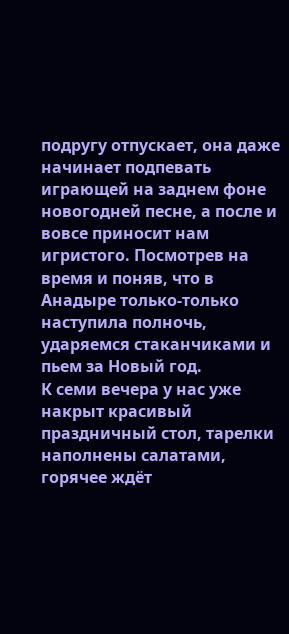подругу отпускает, она даже начинает подпевать играющей на заднем фоне новогодней песне, а после и вовсе приносит нам игристого. Посмотрев на время и поняв, что в Анадыре только-только наступила полночь, ударяемся стаканчиками и пьем за Новый год.
К семи вечера у нас уже накрыт красивый праздничный стол, тарелки наполнены салатами, горячее ждёт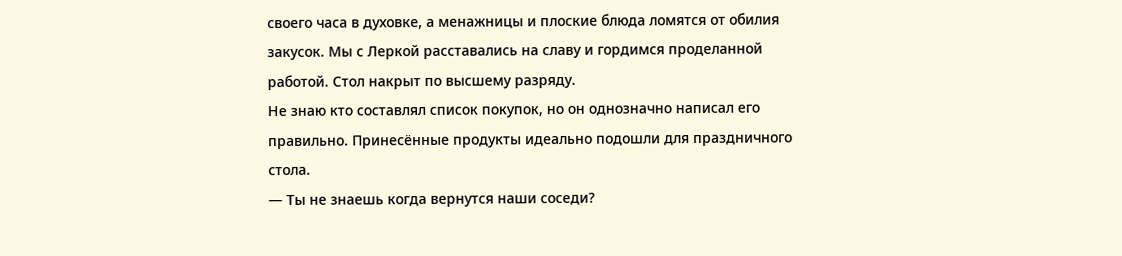своего часа в духовке, а менажницы и плоские блюда ломятся от обилия закусок. Мы с Леркой расставались на славу и гордимся проделанной работой. Стол накрыт по высшему разряду.
Не знаю кто составлял список покупок, но он однозначно написал его правильно. Принесённые продукты идеально подошли для праздничного стола.
— Ты не знаешь когда вернутся наши соседи?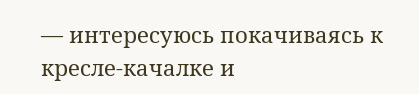— интересуюсь покачиваясь к кресле-качалке и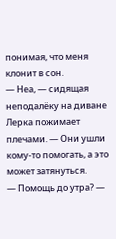понимая, что меня клонит в сон.
— Неа, — сидящая неподалёку на диване Лерка пожимает плечами. — Они ушли кому-то помогать, а это может затянуться.
— Помощь до утра? —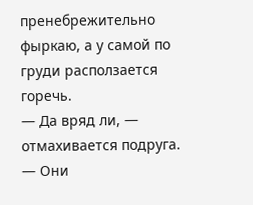пренебрежительно фыркаю, а у самой по груди расползается горечь.
— Да вряд ли, — отмахивается подруга. — Они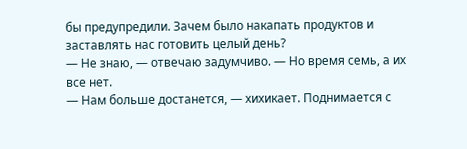бы предупредили. Зачем было накапать продуктов и заставлять нас готовить целый день?
— Не знаю, — отвечаю задумчиво. — Но время семь, а их все нет.
— Нам больше достанется, — хихикает. Поднимается с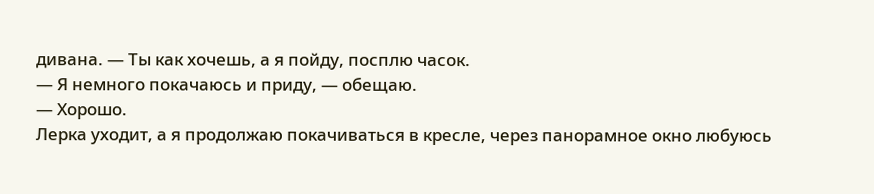дивана. — Ты как хочешь, а я пойду, посплю часок.
— Я немного покачаюсь и приду, — обещаю.
— Хорошо.
Лерка уходит, а я продолжаю покачиваться в кресле, через панорамное окно любуюсь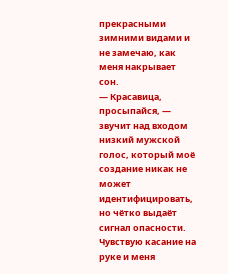прекрасными зимними видами и не замечаю, как меня накрывает сон.
— Красавица, просыпайся, — звучит над входом низкий мужской голос, который моё создание никак не может идентифицировать, но чётко выдаёт сигнал опасности. Чувствую касание на руке и меня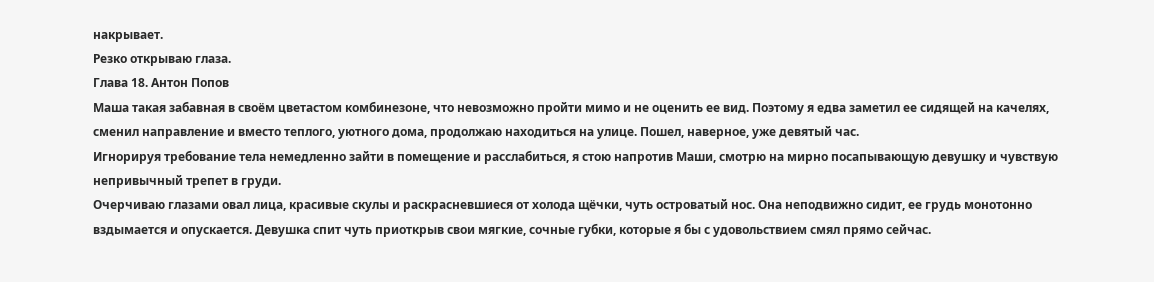накрывает.
Резко открываю глаза.
Глава 18. Антон Попов
Маша такая забавная в своём цветастом комбинезоне, что невозможно пройти мимо и не оценить ее вид. Поэтому я едва заметил ее сидящей на качелях, сменил направление и вместо теплого, уютного дома, продолжаю находиться на улице. Пошел, наверное, уже девятый час.
Игнорируя требование тела немедленно зайти в помещение и расслабиться, я стою напротив Маши, смотрю на мирно посапывающую девушку и чувствую непривычный трепет в груди.
Очерчиваю глазами овал лица, красивые скулы и раскрасневшиеся от холода щёчки, чуть островатый нос. Она неподвижно сидит, ее грудь монотонно вздымается и опускается. Девушка спит чуть приоткрыв свои мягкие, сочные губки, которые я бы с удовольствием смял прямо сейчас.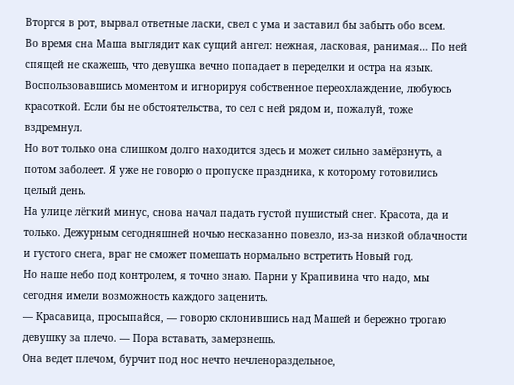Вторгся в рот, вырвал ответные ласки, свел с ума и заставил бы забыть обо всем.
Во время сна Маша выглядит как сущий ангел: нежная, ласковая, ранимая… По ней спящей не скажешь, что девушка вечно попадает в переделки и остра на язык.
Воспользовавшись моментом и игнорируя собственное переохлаждение, любуюсь красоткой. Если бы не обстоятельства, то сел с ней рядом и, пожалуй, тоже вздремнул.
Но вот только она слишком долго находится здесь и может сильно замёрзнуть, а потом заболеет. Я уже не говорю о пропуске праздника, к которому готовились целый день.
На улице лёгкий минус, снова начал падать густой пушистый снег. Красота, да и только. Дежурным сегодняшней ночью несказанно повезло, из-за низкой облачности и густого снега, враг не сможет помешать нормально встретить Новый год.
Но наше небо под контролем, я точно знаю. Парни у Крапивина что надо, мы сегодня имели возможность каждого заценить.
— Красавица, просыпайся, — говорю склонившись над Машей и бережно трогаю девушку за плечо. — Пора вставать, замерзнешь.
Она ведет плечом, бурчит под нос нечто нечленораздельное,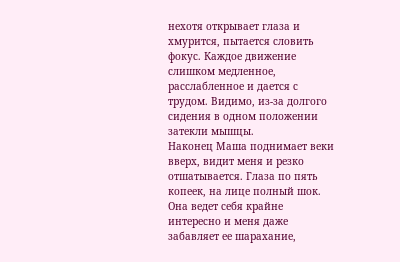нехотя открывает глаза и хмурится, пытается словить фокус. Каждое движение слишком медленное, расслабленное и дается с трудом. Видимо, из-за долгого сидения в одном положении затекли мышцы.
Наконец Маша поднимает веки вверх, видит меня и резко отшатывается. Глаза по пять копеек, на лице полный шок.
Она ведет себя крайне интересно и меня даже забавляет ее шарахание,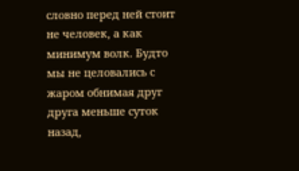словно перед ней стоит не человек, а как минимум волк. Будто мы не целовались с жаром обнимая друг друга меньше суток назад,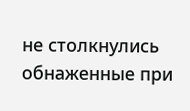не столкнулись обнаженные при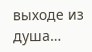выходе из душа…